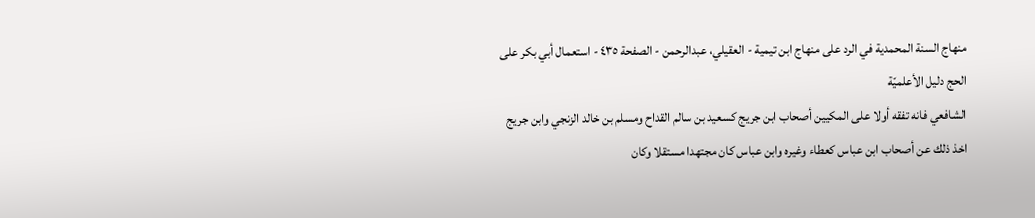منهاج السنة المحمدية في الرد على منهاج ابن تيمية - العقيلي، عبدالرحمن - الصفحة ٤٣٥ - استعمال أبي بكر على الحج دليل الأعلميّة
الشافعي فانه تفقه أولا على المكيين أصحاب ابن جريج كسعيد بن سالم القداح ومسلم بن خالد الزنجي وابن جريج اخذ ذلك عن أصحاب ابن عباس كعطاء وغيره وابن عباس كان مجتهدا مستقلا وكان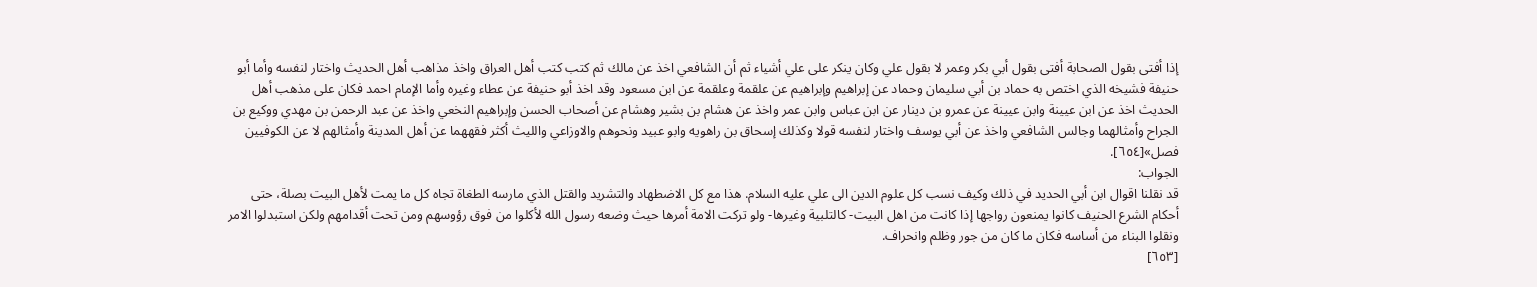إذا أفتى بقول الصحابة أفتى بقول أبي بكر وعمر لا بقول علي وكان ينكر على علي أشياء ثم أن الشافعي اخذ عن مالك ثم كتب كتب أهل العراق واخذ مذاهب أهل الحديث واختار لنفسه وأما أبو حنيفة فشيخه الذي اختص به حماد بن أبي سليمان وحماد عن إبراهيم وإبراهيم عن علقمة وعلقمة عن ابن مسعود وقد اخذ أبو حنيفة عن عطاء وغيره وأما الإمام احمد فكان على مذهب أهل الحديث اخذ عن ابن عيينة وابن عيينة عن عمرو بن دينار عن ابن عباس وابن عمر واخذ عن هشام بن بشير وهشام عن أصحاب الحسن وإبراهيم النخعي واخذ عن عبد الرحمن بن مهدي ووكيع بن الجراح وأمثالهما وجالس الشافعي واخذ عن أبي يوسف واختار لنفسه قولا وكذلك إسحاق بن راهويه وابو عبيد ونحوهم والاوزاعي والليث أكثر فقههما عن أهل المدينة وأمثالهم لا عن الكوفيين فصل»[٦٥٤].
الجواب:
قد نقلنا اقوال ابن أبي الحديد في ذلك وكيف نسب كل علوم الدين الى علي عليه السلام. هذا مع كل الاضطهاد والتشريد والقتل الذي مارسه الطغاة تجاه كل ما يمت لأهل البيت بصلة، حتى أحكام الشرع الحنيف كانوا يمنعون رواجها إذا كانت من اهل البيت- كالتلبية وغيرها- ولو تركت الامة أمرها حيث وضعه رسول الله لأكلوا من فوق رؤوسهم ومن تحت أقدامهم ولكن استبدلوا الامر ونقلوا البناء من أساسه فكان ما كان من جور وظلم وانحراف.
[٦٥٣]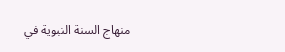منهاج السنة النبوية في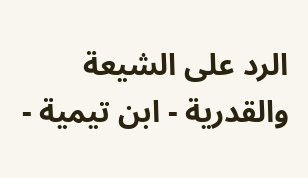الرد على الشيعة والقدرية - ابن تيمية -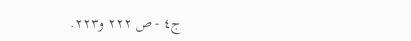ج٤ - ص ٢٢٢ و٢٢٣.